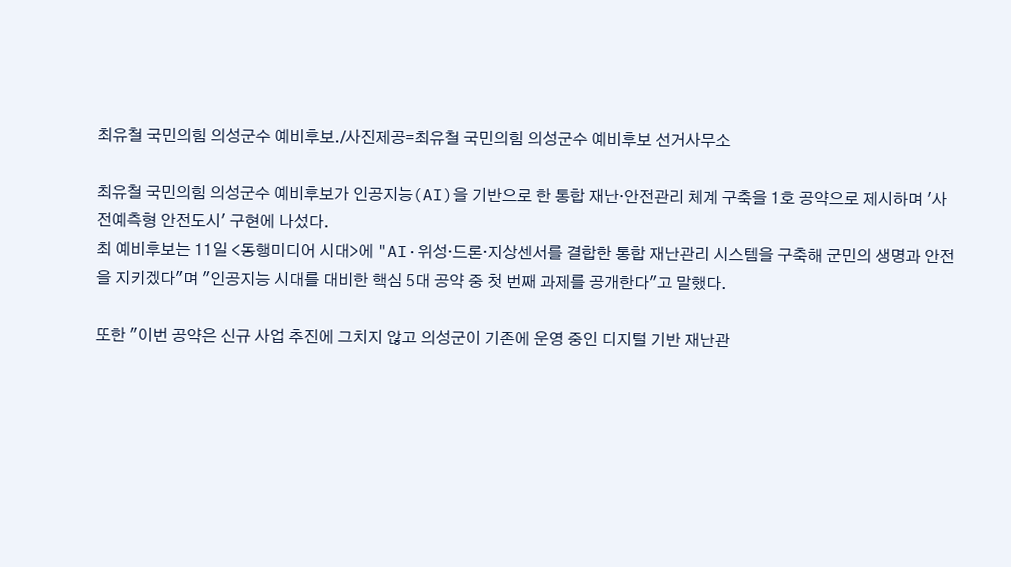최유철 국민의힘 의성군수 예비후보./사진제공=최유철 국민의힘 의성군수 예비후보 선거사무소

최유철 국민의힘 의성군수 예비후보가 인공지능(AI)을 기반으로 한 통합 재난·안전관리 체계 구축을 1호 공약으로 제시하며 '사전예측형 안전도시' 구현에 나섰다.
최 예비후보는 11일 <동행미디어 시대>에 "AI·위성·드론·지상센서를 결합한 통합 재난관리 시스템을 구축해 군민의 생명과 안전을 지키겠다"며 "인공지능 시대를 대비한 핵심 5대 공약 중 첫 번째 과제를 공개한다"고 말했다.

또한 "이번 공약은 신규 사업 추진에 그치지 않고 의성군이 기존에 운영 중인 디지털 기반 재난관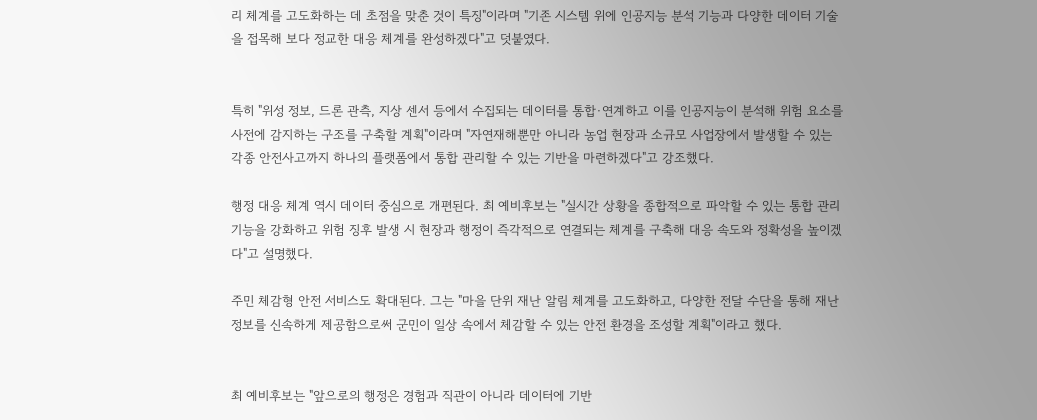리 체계를 고도화하는 데 초점을 맞춘 것이 특징"이라며 "기존 시스템 위에 인공지능 분석 기능과 다양한 데이터 기술을 접목해 보다 정교한 대응 체계를 완성하겠다"고 덧붙였다.


특히 "위성 정보, 드론 관측, 지상 센서 등에서 수집되는 데이터를 통합·연계하고 이를 인공지능이 분석해 위험 요소를 사전에 감지하는 구조를 구축할 계획"이라며 "자연재해뿐만 아니라 농업 현장과 소규모 사업장에서 발생할 수 있는 각종 안전사고까지 하나의 플랫폼에서 통합 관리할 수 있는 기반을 마련하겠다"고 강조했다.

행정 대응 체계 역시 데이터 중심으로 개편된다. 최 예비후보는 "실시간 상황을 종합적으로 파악할 수 있는 통합 관리 기능을 강화하고 위험 징후 발생 시 현장과 행정이 즉각적으로 연결되는 체계를 구축해 대응 속도와 정확성을 높이겠다"고 설명했다.

주민 체감형 안전 서비스도 확대된다. 그는 "마을 단위 재난 알림 체계를 고도화하고, 다양한 전달 수단을 통해 재난 정보를 신속하게 제공함으로써 군민이 일상 속에서 체감할 수 있는 안전 환경을 조성할 계획"이라고 했다.


최 예비후보는 "앞으로의 행정은 경험과 직관이 아니라 데이터에 기반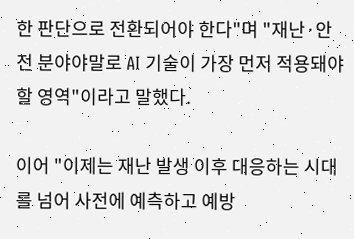한 판단으로 전환되어야 한다"며 "재난·안전 분야야말로 AI 기술이 가장 먼저 적용돼야 할 영역"이라고 말했다.

이어 "이제는 재난 발생 이후 대응하는 시대를 넘어 사전에 예측하고 예방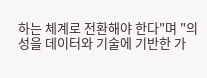하는 체계로 전환해야 한다"며 "의성을 데이터와 기술에 기반한 가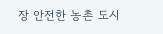장 안전한 농촌 도시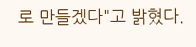로 만들겠다"고 밝혔다.